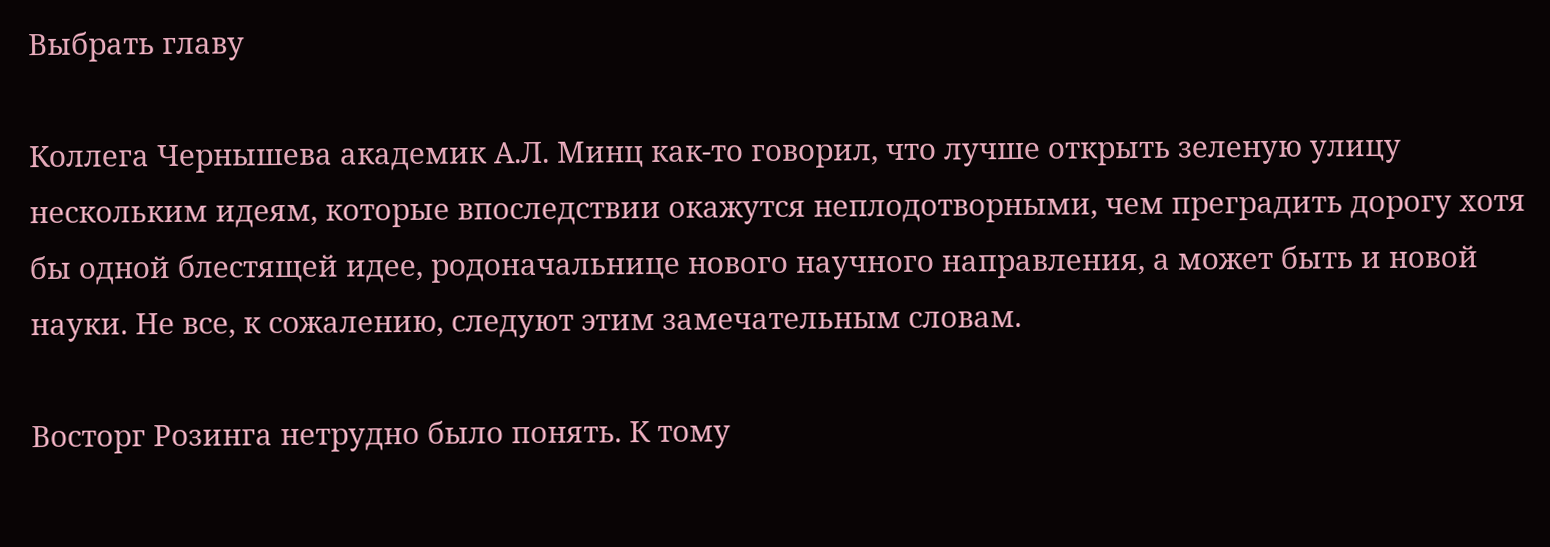Выбрать главу

Коллега Чернышева академик А.Л. Минц как-то говорил, что лучше открыть зеленую улицу нескольким идеям, которые впоследствии окажутся неплодотворными, чем преградить дорогу хотя бы одной блестящей идее, родоначальнице нового научного направления, а может быть и новой науки. Не все, к сожалению, следуют этим замечательным словам.

Восторг Розинга нетрудно было понять. К тому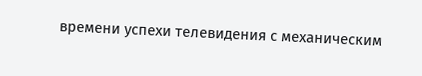времени успехи телевидения с механическим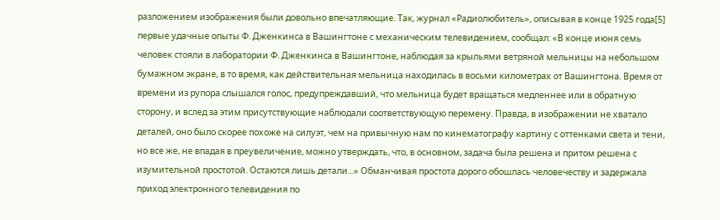разложением изображения были довольно впечатляющие. Так, журнал «Радиолюбитель», описывая в конце 1925 года[5] первые удачные опыты Ф. Дженкинса в Вашингтоне с механическим телевидением, сообщал: «В конце июня семь человек стояли в лаборатории Ф. Дженкинса в Вашингтоне, наблюдая за крыльями ветряной мельницы на небольшом бумажном экране, в то время, как действительная мельница находилась в восьми километрах от Вашингтона. Время от времени из рупора слышался голос, предупреждавший, что мельница будет вращаться медленнее или в обратную сторону, и вслед за этим присутствующие наблюдали соответствующую перемену. Правда, в изображении не хватало деталей, оно было скорее похоже на силуэт, чем на привычную нам по кинематографу картину с оттенками света и тени, но все же, не впадая в преувеличение, можно утверждать, что, в основном, задача была решена и притом решена с изумительной простотой. Остаются лишь детали...» Обманчивая простота дорого обошлась человечеству и задержала приход электронного телевидения по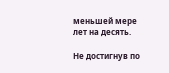меньшей мере лет на десять.

Не достигнув по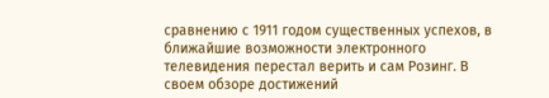сравнению с 1911 годом существенных успехов, в ближайшие возможности электронного телевидения перестал верить и сам Розинг. В своем обзоре достижений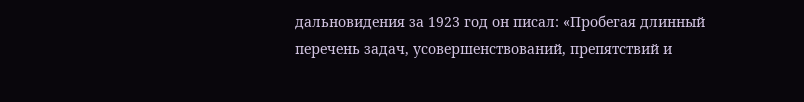дальновидения за 1923 год он писал: «Пробегая длинный перечень задач, усовершенствований, препятствий и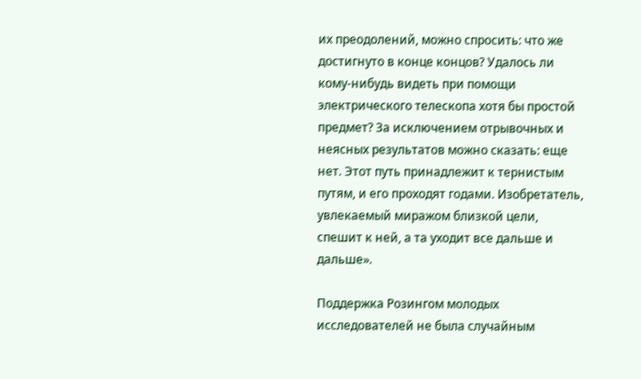их преодолений, можно спросить: что же достигнуто в конце концов? Удалось ли кому-нибудь видеть при помощи электрического телескопа хотя бы простой предмет? За исключением отрывочных и неясных результатов можно сказать: еще нет. Этот путь принадлежит к тернистым путям, и его проходят годами. Изобретатель, увлекаемый миражом близкой цели, спешит к ней, а та уходит все дальше и дальше».

Поддержка Розингом молодых исследователей не была случайным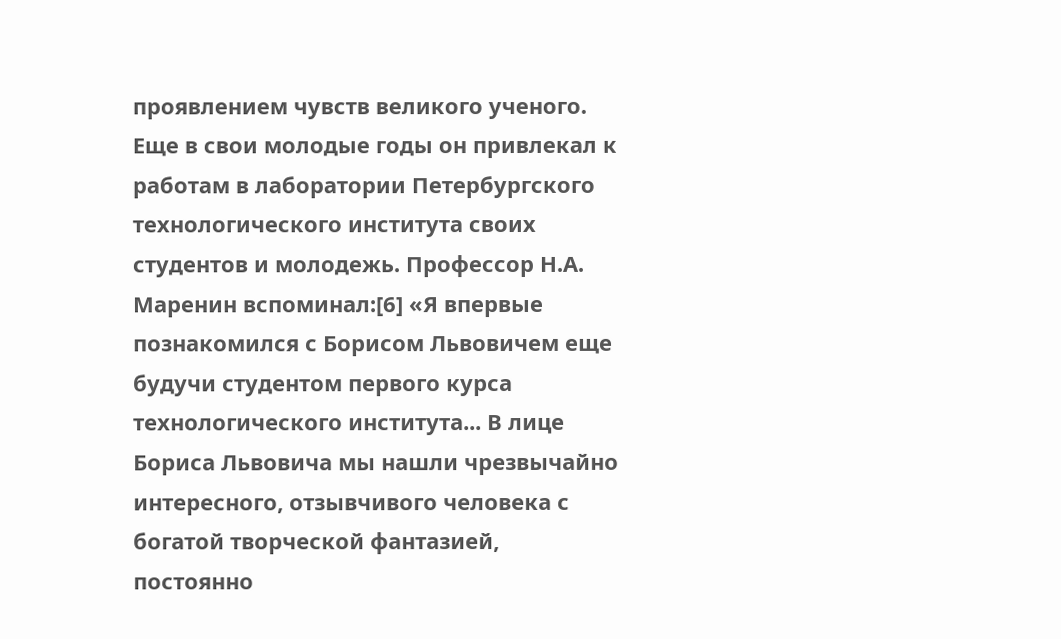проявлением чувств великого ученого. Еще в свои молодые годы он привлекал к работам в лаборатории Петербургского технологического института своих студентов и молодежь. Профессор Н.А. Маренин вспоминал:[6] «Я впервые познакомился с Борисом Львовичем еще будучи студентом первого курса технологического института... В лице Бориса Львовича мы нашли чрезвычайно интересного, отзывчивого человека с богатой творческой фантазией, постоянно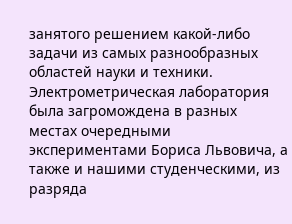занятого решением какой-либо задачи из самых разнообразных областей науки и техники. Электрометрическая лаборатория была загромождена в разных местах очередными экспериментами Бориса Львовича, а также и нашими студенческими, из разряда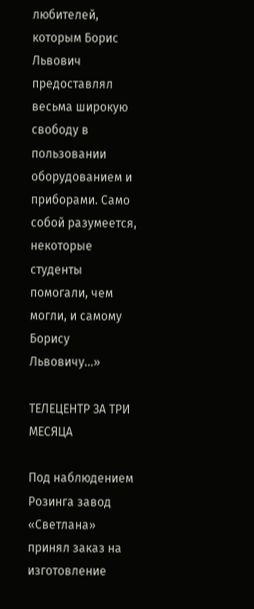любителей, которым Борис Львович предоставлял весьма широкую свободу в пользовании оборудованием и приборами. Само собой разумеется, некоторые студенты помогали, чем могли, и самому Борису Львовичу...»

ТЕЛЕЦЕНТР ЗА ТРИ МЕСЯЦА

Под наблюдением Розинга завод «Светлана» принял заказ на изготовление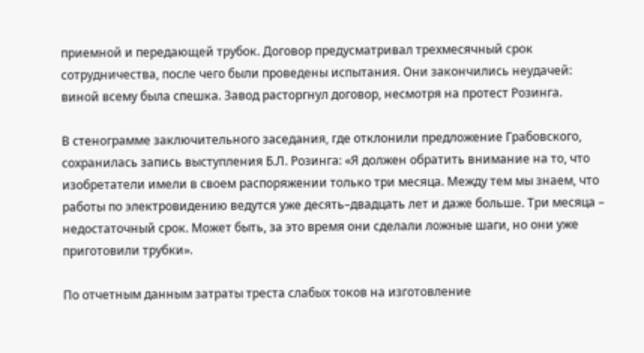приемной и передающей трубок. Договор предусматривал трехмесячный срок сотрудничества, после чего были проведены испытания. Они закончились неудачей: виной всему была спешка. Завод расторгнул договор, несмотря на протест Розинга.

В стенограмме заключительного заседания, где отклонили предложение Грабовского, сохранилась запись выступления Б.Л. Розинга: «Я должен обратить внимание на то, что изобретатели имели в своем распоряжении только три месяца. Между тем мы знаем, что работы по электровидению ведутся уже десять–двадцать лет и даже больше. Три месяца – недостаточный срок. Может быть, за это время они сделали ложные шаги, но они уже приготовили трубки».

По отчетным данным затраты треста слабых токов на изготовление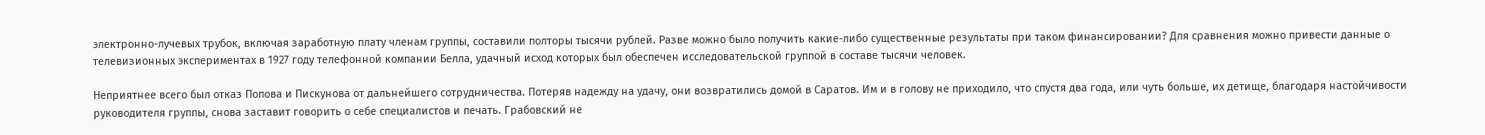электронно-лучевых трубок, включая заработную плату членам группы, составили полторы тысячи рублей. Разве можно было получить какие-либо существенные результаты при таком финансировании? Для сравнения можно привести данные о телевизионных экспериментах в 1927 году телефонной компании Белла, удачный исход которых был обеспечен исследовательской группой в составе тысячи человек.

Неприятнее всего был отказ Попова и Пискунова от дальнейшего сотрудничества. Потеряв надежду на удачу, они возвратились домой в Саратов. Им и в голову не приходило, что спустя два года, или чуть больше, их детище, благодаря настойчивости руководителя группы, снова заставит говорить о себе специалистов и печать. Грабовский не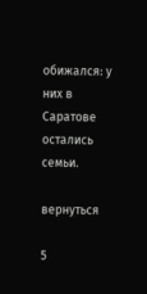обижался: у них в Саратове остались семьи.

вернуться

5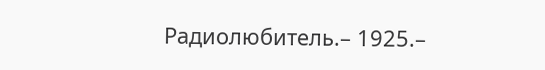Радиолюбитель.– 1925.–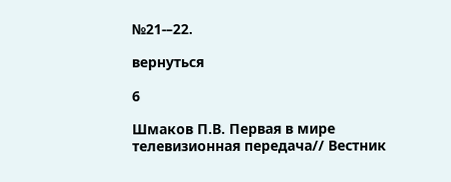№21-–22.

вернуться

6

Шмаков П.В. Первая в мире телевизионная передача// Вестник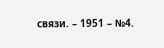связи. – 1951 – №4.